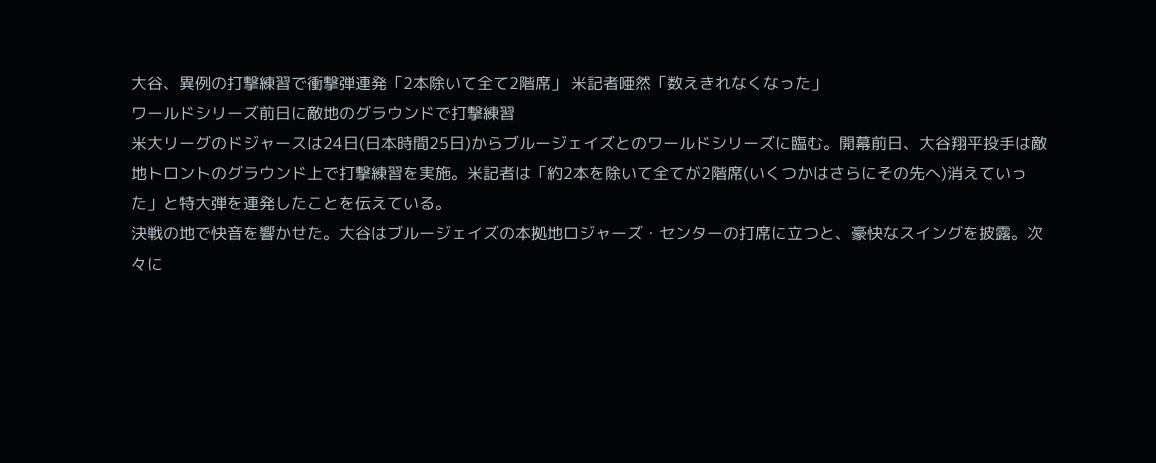大谷、異例の打撃練習で衝撃弾連発「2本除いて全て2階席」 米記者唖然「数えきれなくなった」
ワールドシリーズ前日に敵地のグラウンドで打撃練習
米大リーグのドジャースは24日(日本時間25日)からブルージェイズとのワールドシリーズに臨む。開幕前日、大谷翔平投手は敵地トロントのグラウンド上で打撃練習を実施。米記者は「約2本を除いて全てが2階席(いくつかはさらにその先へ)消えていった」と特大弾を連発したことを伝えている。
決戦の地で快音を響かせた。大谷はブルージェイズの本拠地ロジャーズ・センターの打席に立つと、豪快なスイングを披露。次々に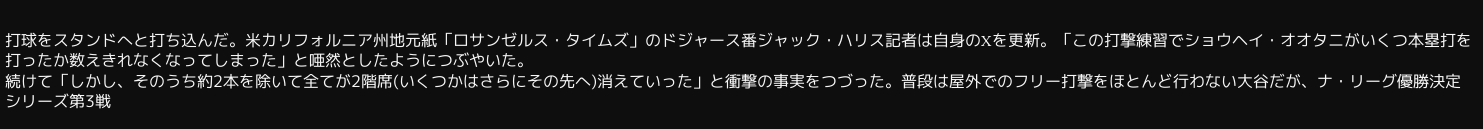打球をスタンドへと打ち込んだ。米カリフォルニア州地元紙「ロサンゼルス・タイムズ」のドジャース番ジャック・ハリス記者は自身のXを更新。「この打撃練習でショウヘイ・オオタニがいくつ本塁打を打ったか数えきれなくなってしまった」と唖然としたようにつぶやいた。
続けて「しかし、そのうち約2本を除いて全てが2階席(いくつかはさらにその先へ)消えていった」と衝撃の事実をつづった。普段は屋外でのフリー打撃をほとんど行わない大谷だが、ナ・リーグ優勝決定シリーズ第3戦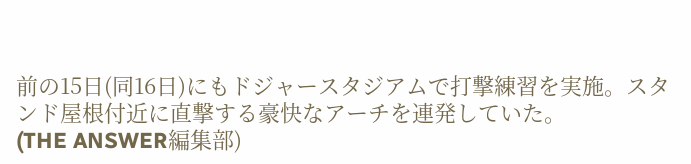前の15日(同16日)にもドジャースタジアムで打撃練習を実施。スタンド屋根付近に直撃する豪快なアーチを連発していた。
(THE ANSWER編集部)